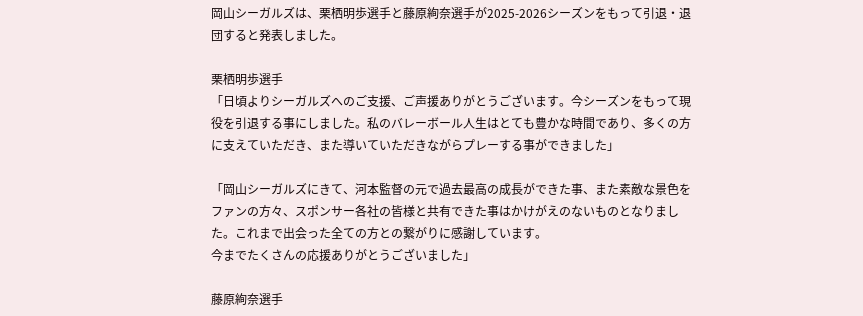岡山シーガルズは、栗栖明歩選手と藤原絢奈選手が2025-2026シーズンをもって引退・退団すると発表しました。

栗栖明歩選手
「日頃よりシーガルズへのご支援、ご声援ありがとうございます。今シーズンをもって現役を引退する事にしました。私のバレーボール人生はとても豊かな時間であり、多くの方に支えていただき、また導いていただきながらプレーする事ができました」

「岡山シーガルズにきて、河本監督の元で過去最高の成長ができた事、また素敵な景色をファンの方々、スポンサー各社の皆様と共有できた事はかけがえのないものとなりました。これまで出会った全ての方との繋がりに感謝しています。
今までたくさんの応援ありがとうございました」

藤原絢奈選手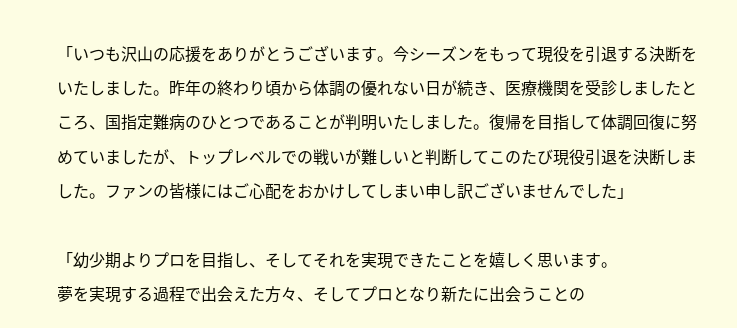「いつも沢山の応援をありがとうございます。今シーズンをもって現役を引退する決断をいたしました。昨年の終わり頃から体調の優れない日が続き、医療機関を受診しましたところ、国指定難病のひとつであることが判明いたしました。復帰を目指して体調回復に努めていましたが、トップレベルでの戦いが難しいと判断してこのたび現役引退を決断しました。ファンの皆様にはご心配をおかけしてしまい申し訳ございませんでした」

「幼少期よりプロを目指し、そしてそれを実現できたことを嬉しく思います。
夢を実現する過程で出会えた方々、そしてプロとなり新たに出会うことの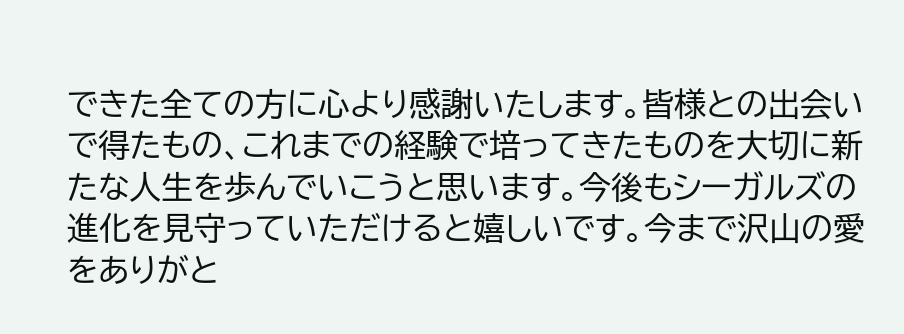できた全ての方に心より感謝いたします。皆様との出会いで得たもの、これまでの経験で培ってきたものを大切に新たな人生を歩んでいこうと思います。今後もシーガルズの進化を見守っていただけると嬉しいです。今まで沢山の愛をありがと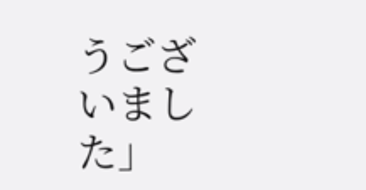うございました」